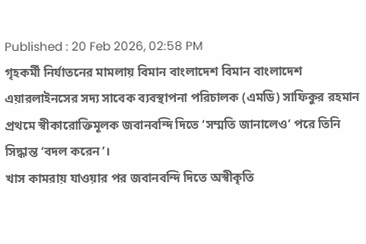Published : 20 Feb 2026, 02:58 PM
গৃহকর্মী নির্যাতনের মামলায় বিমান বাংলাদেশ বিমান বাংলাদেশ এয়ারলাইনসের সদ্য সাবেক ব্যবস্থাপনা পরিচালক (এমডি) সাফিকুর রহমান প্রথমে স্বীকারোক্তিমূলক জবানবন্দি দিতে ‘সম্মতি জানালেও’ পরে তিনি সিদ্ধান্ত ‘বদল করেন’।
খাস কামরায় যাওয়ার পর জবানবন্দি দিতে অস্বীকৃতি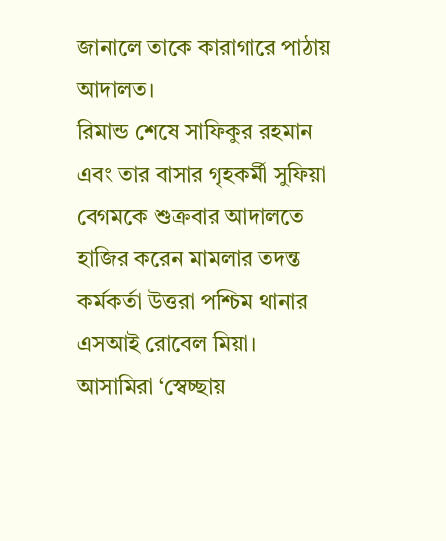জানালে তাকে কারাগারে পাঠায় আদালত।
রিমান্ড শেষে সাফিকুর রহমান এবং তার বাসার গৃহকর্মী সুফিয়া বেগমকে শুক্রবার আদালতে হাজির করেন মামলার তদন্ত কর্মকর্তা উত্তরা পশ্চিম থানার এসআই রোবেল মিয়া।
আসামিরা ‘স্বেচ্ছায়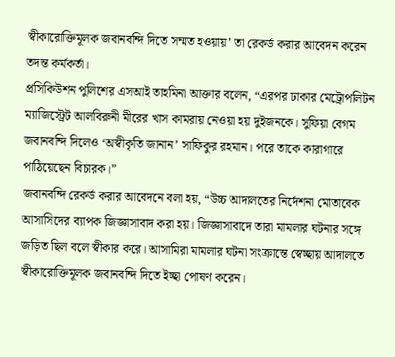স্বীকারোক্তিমূলক জবানবন্দি দিতে সম্মত হওয়ায়’ তা রেকর্ড করার আবেদন করেন তদন্ত কর্মকর্তা।
প্রসিকিউশন পুলিশের এসআই তাহমিনা আক্তার বলেন, “এরপর ঢাকার মেট্রোপলিটন ম্যাজিস্ট্রেট আলবিরুনী মীরের খাস কামরায় নেওয়া হয় দুইজনকে। সুফিয়া বেগম জবানবন্দি দিলেও ‘অস্বীকৃতি জানান’ সাফিকুর রহমান। পরে তাকে কারাগারে পাঠিয়েছেন বিচারক।”
জবানবন্দি রেকর্ড করার আবেদনে বলা হয়, “উচ্চ আদালতের নির্দেশনা মোতাবেক আসাসিদের ব্যাপক জিজ্ঞাসাবাদ করা হয়। জিজ্ঞাসাবাদে তারা মামলার ঘটনার সঙ্গে জড়িত ছিল বলে স্বীকার করে। আসামিরা মামলার ঘটনা সংক্রান্তে স্বেচ্ছায় আদালতে স্বীকারোক্তিমূলক জবানবন্দি দিতে ইচ্ছা পোষণ করেন।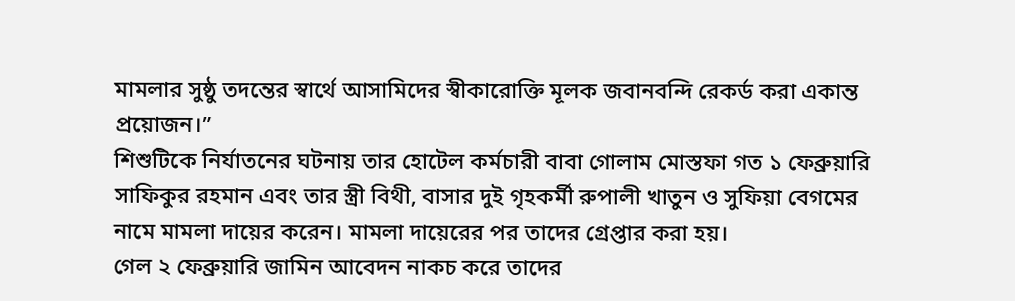মামলার সুষ্ঠু তদন্তের স্বার্থে আসামিদের স্বীকারোক্তি মূলক জবানবন্দি রেকর্ড করা একান্ত প্রয়োজন।”
শিশুটিকে নির্যাতনের ঘটনায় তার হোটেল কর্মচারী বাবা গোলাম মোস্তফা গত ১ ফেব্রুয়ারি সাফিকুর রহমান এবং তার স্ত্রী বিথী, বাসার দুই গৃহকর্মী রুপালী খাতুন ও সুফিয়া বেগমের নামে মামলা দায়ের করেন। মামলা দায়েরের পর তাদের গ্রেপ্তার করা হয়।
গেল ২ ফেব্রুয়ারি জামিন আবেদন নাকচ করে তাদের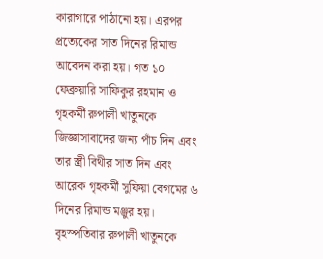কারাগারে পাঠানো হয়। এরপর প্রত্যেকের সাত দিনের রিমান্ড আবেদন করা হয়। গত ১০ ফেব্রুয়ারি সাফিকুর রহমান ও গৃহকর্মী রুপালী খাতুনকে জিজ্ঞাসাবাদের জন্য পাঁচ দিন এবং তার স্ত্রী বিথীর সাত দিন এবং আরেক গৃহকর্মী সুফিয়া বেগমের ৬ দিনের রিমান্ড মঞ্জুর হয়। বৃহস্পতিবার রুপালী খাতুনকে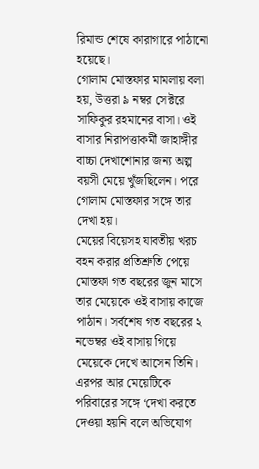রিমান্ড শেষে কারাগারে পাঠানো হয়েছে।
গোলাম মোস্তফার মামলায় বলা হয়, উত্তরা ৯ নম্বর সেক্টরে সাফিকুর রহমানের বাসা। ওই বাসার নিরাপত্তাকর্মী জাহাঙ্গীর বাচ্চা দেখাশোনার জন্য অল্প বয়সী মেয়ে খুঁজছিলেন। পরে গোলাম মোস্তফার সঙ্গে তার দেখা হয়।
মেয়ের বিয়েসহ যাবতীয় খরচ বহন করার প্রতিশ্রুতি পেয়ে মোস্তফা গত বছরের জুন মাসে তার মেয়েকে ওই বাসায় কাজে পাঠান। সর্বশেষ গত বছরের ২ নভেম্বর ওই বাসায় গিয়ে মেয়েকে দেখে আসেন তিনি।
এরপর আর মেয়েটিকে পরিবারের সঙ্গে ‘দেখা করতে দেওয়া হয়নি বলে অভিযোগ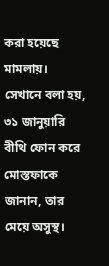করা হয়েছে মামলায়।
সেখানে বলা হয়, ৩১ জানুয়ারি বীথি ফোন করে মোস্তফাকে জানান, তার মেয়ে অসুস্থ।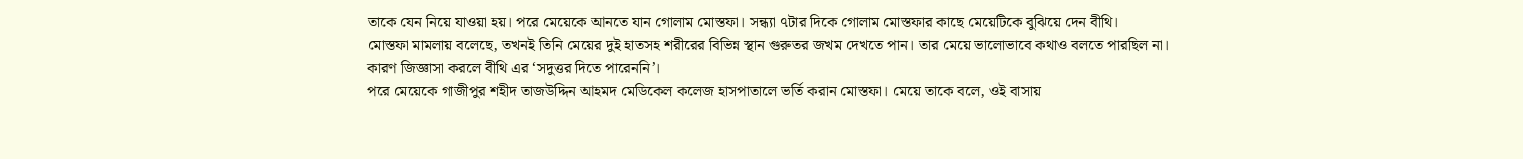তাকে যেন নিয়ে যাওয়া হয়। পরে মেয়েকে আনতে যান গোলাম মোস্তফা। সন্ধ্যা ৭টার দিকে গোলাম মোস্তফার কাছে মেয়েটিকে বুঝিয়ে দেন বীথি।
মোস্তফা মামলায় বলেছে, তখনই তিনি মেয়ের দুই হাতসহ শরীরের বিভিন্ন স্থান গুরুতর জখম দেখতে পান। তার মেয়ে ভালোভাবে কথাও বলতে পারছিল না। কারণ জিজ্ঞাসা করলে বীথি এর ‘সদুত্তর দিতে পারেননি’।
পরে মেয়েকে গাজীপুর শহীদ তাজউদ্দিন আহমদ মেডিকেল কলেজ হাসপাতালে ভর্তি করান মোস্তফা। মেয়ে তাকে বলে, ওই বাসায়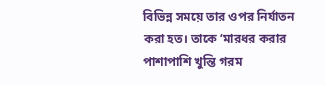বিভিন্ন সময়ে তার ওপর নির্যাতন করা হত। তাকে ‘মারধর করার পাশাপাশি খুন্তি গরম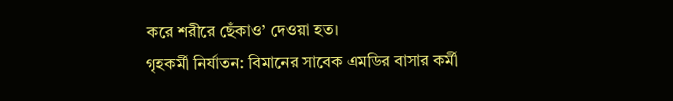করে শরীরে ছেঁকাও’ দেওয়া হত।
গৃহকর্মী নির্যাতন: বিমানের সাবেক এমডির বাসার কর্মী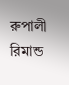রুপালী রিমান্ড